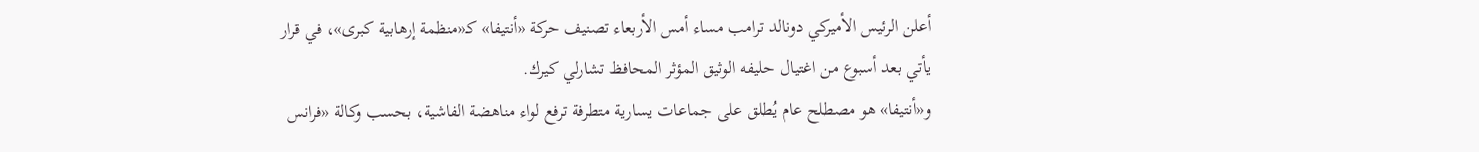أعلن الرئيس الأميركي دونالد ترامب مساء أمس الأربعاء تصنيف حركة «أنتيفا» كـ«منظمة إرهابية كبرى»، في قرار يأتي بعد أسبوع من اغتيال حليفه الوثيق المؤثر المحافظ تشارلي كيرك.
و«أنتيفا» هو مصطلح عام يُطلق على جماعات يسارية متطرفة ترفع لواء مناهضة الفاشية، بحسب وكالة «فرانس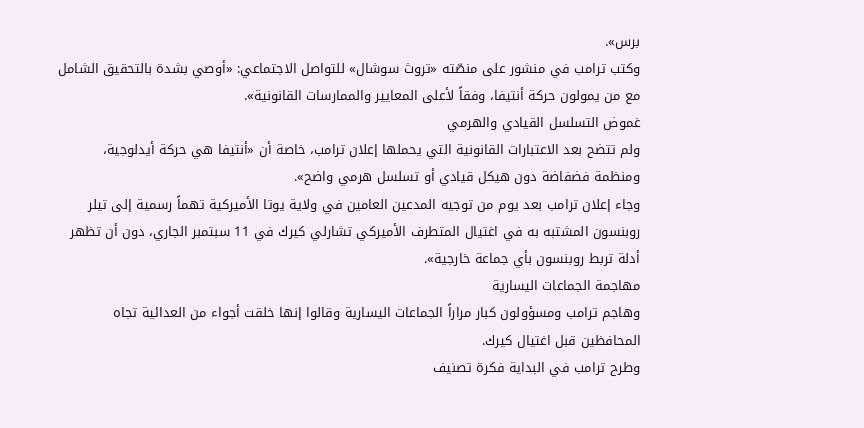برس».
وكتب ترامب في منشور على منصّته «تروث سوشال» للتواصل الاجتماعي: «أوصي بشدة بالتحقيق الشامل مع من يمولون حركة أنتيفا، وفقاً لأعلى المعايير والممارسات القانونية».
غموض التسلسل القيادي والهرمي
ولم تتضح بعد الاعتبارات القانونية التي يحملها إعلان ترامب، خاصة أن «أنتيفا هي حركة أيدلوجية، ومنظمة فضفاضة دون هيكل قيادي أو تسلسل هرمي واضح».
وجاء إعلان ترامب بعد يوم من توجيه المدعين العامين في ولاية يوتا الأميركية تهماً رسمية إلى تيلر روبنسون المشتبه به في اغتيال المتطرف الأميركي تشارلي كيرك في 11 سبتمبر الجاري، دون أن تظهر أدلة تربط روبنسون بأي جماعة خارجية».
مهاجمة الجماعات اليسارية
وهاجم ترامب ومسؤولون كبار مراراً الجماعات اليسارية وقالوا إنها خلقت أجواء من العدائية تجاه المحافظين قبل اغتيال كيرك.
وطرح ترامب في البداية فكرة تصنيف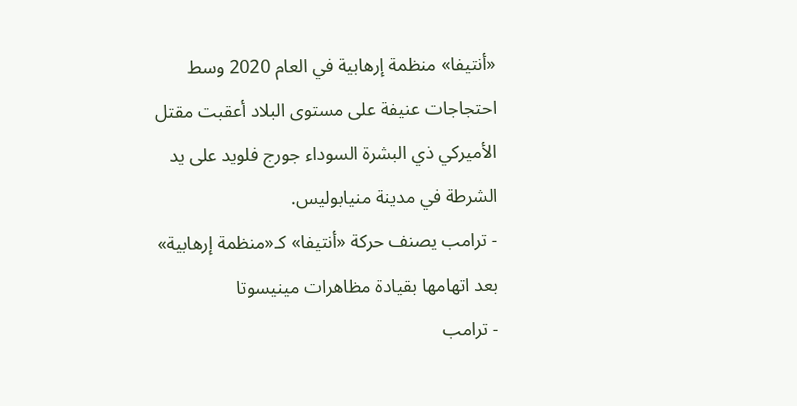«أنتيفا» منظمة إرهابية في العام 2020 وسط احتجاجات عنيفة على مستوى البلاد أعقبت مقتل الأميركي ذي البشرة السوداء جورج فلويد على يد الشرطة في مدينة منيابوليس.
- ترامب يصنف حركة «أنتيفا» كـ«منظمة إرهابية» بعد اتهامها بقيادة مظاهرات مينيسوتا
- ترامب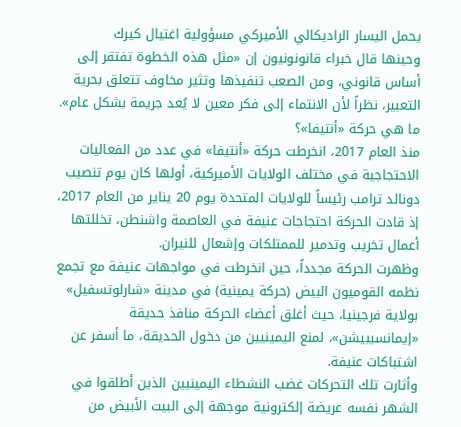يحمل اليسار الراديكالي الأميركي مسؤولية اغتيال كيرك
وحينها قال خبراء قانونونيون إن «مثل هذه الخطوة تفتقر إلى أساس قانوني، ومن الصعب تنفيذها وتثير مخاوف تتعلق بحرية التعبير، نظراً لأن الانتماء إلى فكر معين لا يُعد جريمة بشكل عام».
ما هي حركة «أنتيفا»؟
منذ العام 2017، انخرطت حركة «أنتيفا» في عدد من الفعاليات الاحتجاجية في مختلف الولايات الأميركية، أولها كان يوم تنصيب دونالد ترامب رئيساً للولايات المتحدة يوم 20 يناير من العام 2017، إذ قادت الحركة احتجاجات عنيفة في العاصمة واشنطن، تخللتها أعمال تخريب وتدمير للممتلكات وإشعال للنيران.
وظهرت الحركة مجدداً، حين انخرطت في مواجهات عنيفة مع تجمع نظمه القوميون البيض (حركة يمينية) في مدينة «شارلوتسفيل» بولاية فرجينيا، حيث أغلق أعضاء الحركة منافذ حديقة «إيمانسيبيشن»، لمنع اليمينيين من دخول الحديقة، ما أسفر عن اشتباكات عنيفة.
وأثارت تلك التحركات غضب النشطاء اليمينيين الذين أطلقوا في الشهر نفسه عريضة إلكترونية موجهة إلى البيت الأبيض من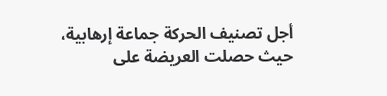أجل تصنيف الحركة جماعة إرهابية، حيث حصلت العريضة على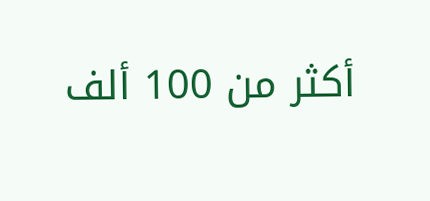أكثر من 100 ألف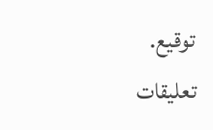توقيع.
تعليقات